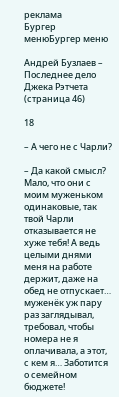реклама
Бургер менюБургер меню

Андрей Бузлаев – Последнее дело Джека Рэтчета (страница 46)

18

– А чего не с Чарли?

– Да какой смысл? Мало, что они с моим муженьком одинаковые, так твой Чарли отказывается не хуже тебя! А ведь целыми днями меня на работе держит, даже на обед не отпускает… муженёк уж пару раз заглядывал, требовал, чтобы номера не я оплачивала, а этот, с кем я… Заботится о семейном бюджете!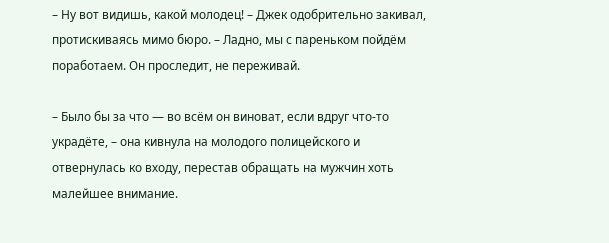– Ну вот видишь, какой молодец! – Джек одобрительно закивал, протискиваясь мимо бюро. – Ладно, мы с пареньком пойдём поработаем. Он проследит, не переживай.

– Было бы за что — во всём он виноват, если вдруг что-то украдёте, – она кивнула на молодого полицейского и отвернулась ко входу, перестав обращать на мужчин хоть малейшее внимание.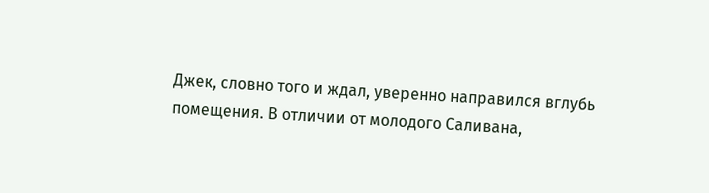Джек, словно того и ждал, уверенно направился вглубь помещения. В отличии от молодого Саливана,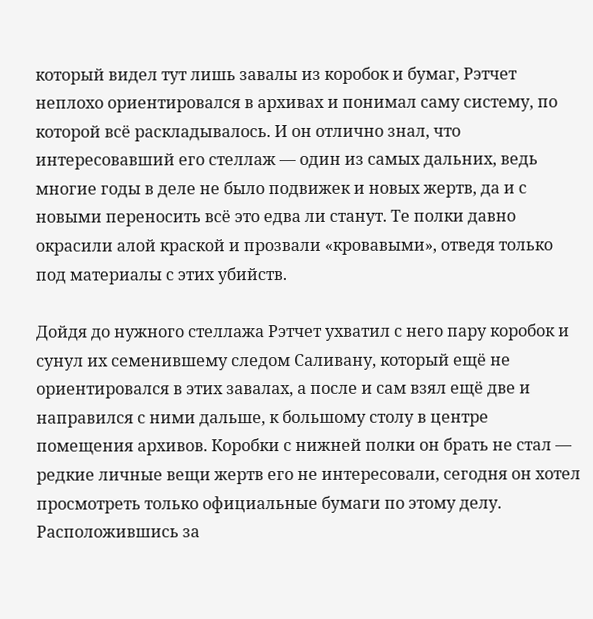который видел тут лишь завалы из коробок и бумаг, Рэтчет неплохо ориентировался в архивах и понимал саму систему, по которой всё раскладывалось. И он отлично знал, что интересовавший его стеллаж — один из самых дальних, ведь многие годы в деле не было подвижек и новых жертв, да и с новыми переносить всё это едва ли станут. Те полки давно окрасили алой краской и прозвали «кровавыми», отведя только под материалы с этих убийств.

Дойдя до нужного стеллажа Рэтчет ухватил с него пару коробок и сунул их семенившему следом Саливану, который ещё не ориентировался в этих завалах, а после и сам взял ещё две и направился с ними дальше, к большому столу в центре помещения архивов. Коробки с нижней полки он брать не стал — редкие личные вещи жертв его не интересовали, сегодня он хотел просмотреть только официальные бумаги по этому делу. Расположившись за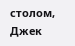столом, Джек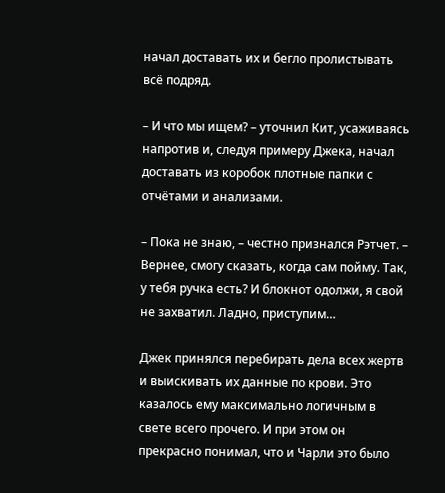начал доставать их и бегло пролистывать всё подряд.

– И что мы ищем? – уточнил Кит, усаживаясь напротив и, следуя примеру Джека, начал доставать из коробок плотные папки с отчётами и анализами.

– Пока не знаю, – честно признался Рэтчет. – Вернее, смогу сказать, когда сам пойму. Так, у тебя ручка есть? И блокнот одолжи, я свой не захватил. Ладно, приступим…

Джек принялся перебирать дела всех жертв и выискивать их данные по крови. Это казалось ему максимально логичным в свете всего прочего. И при этом он прекрасно понимал, что и Чарли это было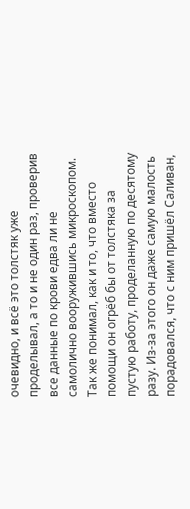очевидно, и всё это толстяк уже проделывал, а то и не один раз, проверив все данные по крови едва ли не самолично вооружившись микроскопом. Так же понимал, как и то, что вместо помощи он огрёб бы от толстяка за пустую работу, проделанную по десятому разу. Из-за этого он даже самую малость порадовался, что с ним пришёл Саливан,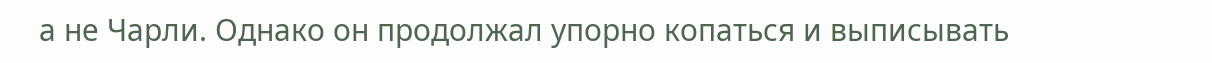а не Чарли. Однако он продолжал упорно копаться и выписывать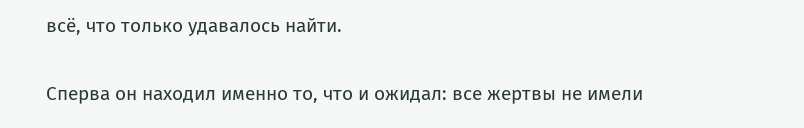всё, что только удавалось найти.

Сперва он находил именно то, что и ожидал: все жертвы не имели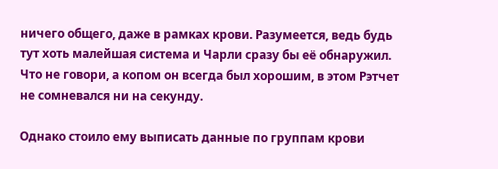ничего общего, даже в рамках крови. Разумеется, ведь будь тут хоть малейшая система и Чарли сразу бы её обнаружил. Что не говори, а копом он всегда был хорошим, в этом Рэтчет не сомневался ни на секунду.

Однако стоило ему выписать данные по группам крови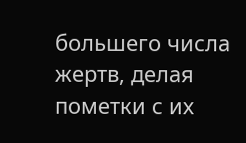большего числа жертв, делая пометки с их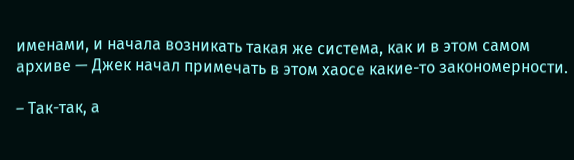именами, и начала возникать такая же система, как и в этом самом архиве — Джек начал примечать в этом хаосе какие-то закономерности.

– Так-так, а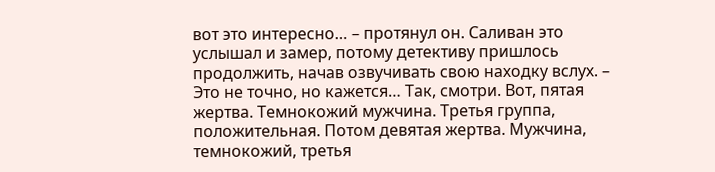вот это интересно… – протянул он. Саливан это услышал и замер, потому детективу пришлось продолжить, начав озвучивать свою находку вслух. – Это не точно, но кажется… Так, смотри. Вот, пятая жертва. Темнокожий мужчина. Третья группа, положительная. Потом девятая жертва. Мужчина, темнокожий, третья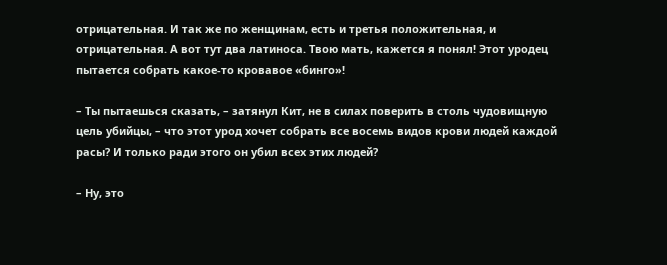отрицательная. И так же по женщинам, есть и третья положительная, и отрицательная. А вот тут два латиноса. Твою мать, кажется я понял! Этот уродец пытается собрать какое-то кровавое «бинго»!

– Ты пытаешься сказать, – затянул Кит, не в силах поверить в столь чудовищную цель убийцы, – что этот урод хочет собрать все восемь видов крови людей каждой расы? И только ради этого он убил всех этих людей?

– Ну, это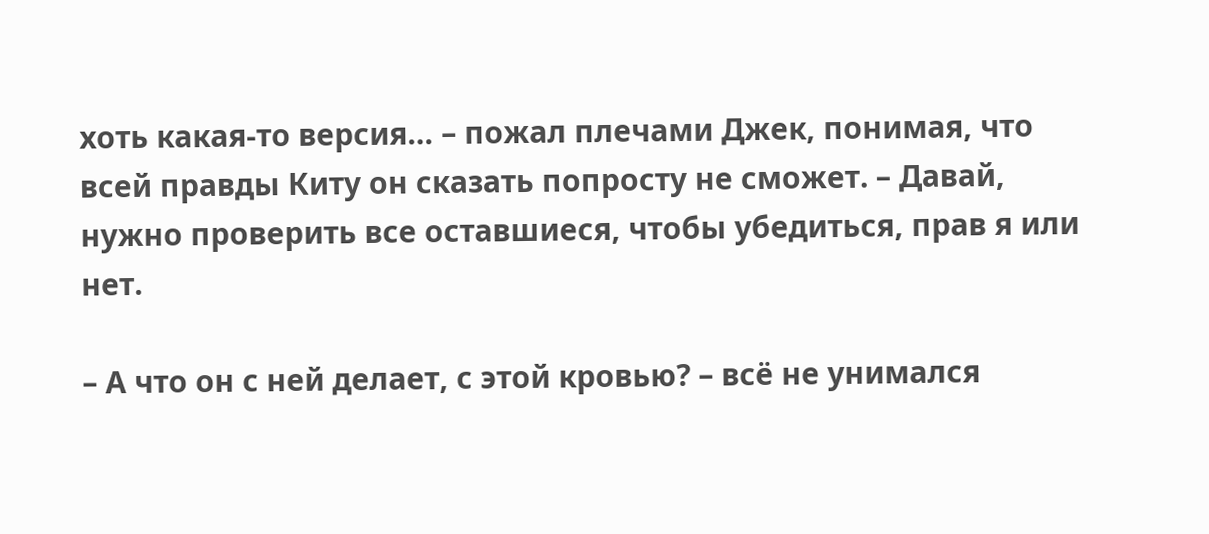хоть какая-то версия… – пожал плечами Джек, понимая, что всей правды Киту он сказать попросту не сможет. – Давай, нужно проверить все оставшиеся, чтобы убедиться, прав я или нет.

– А что он с ней делает, с этой кровью? – всё не унимался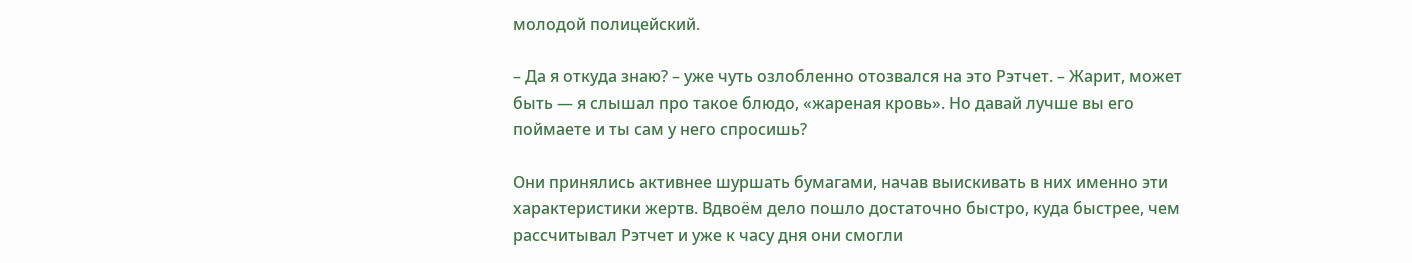молодой полицейский.

– Да я откуда знаю? – уже чуть озлобленно отозвался на это Рэтчет. – Жарит, может быть — я слышал про такое блюдо, «жареная кровь». Но давай лучше вы его поймаете и ты сам у него спросишь?

Они принялись активнее шуршать бумагами, начав выискивать в них именно эти характеристики жертв. Вдвоём дело пошло достаточно быстро, куда быстрее, чем рассчитывал Рэтчет и уже к часу дня они смогли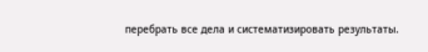перебрать все дела и систематизировать результаты.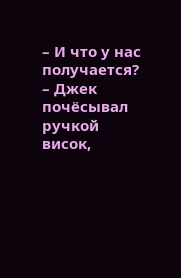– И что у нас получается? – Джек почёсывал ручкой висок,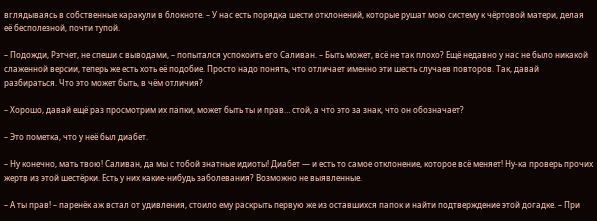вглядываясь в собственные каракули в блокноте. – У нас есть порядка шести отклонений, которые рушат мою систему к чёртовой матери, делая её бесполезной, почти тупой.

– Подожди, Рэтчет, не спеши с выводами, – попытался успокоить его Саливан. – Быть может, всё не так плохо? Ещё недавно у нас не было никакой слаженной версии, теперь же есть хоть её подобие. Просто надо понять, что отличает именно эти шесть случаев повторов. Так, давай разбираться. Что это может быть, в чём отличия?

– Хорошо, давай ещё раз просмотрим их папки, может быть ты и прав… стой, а что это за знак, что он обозначает?

– Это пометка, что у неё был диабет.

– Ну конечно, мать твою! Саливан, да мы с тобой знатные идиоты! Диабет — и есть то самое отклонение, которое всё меняет! Ну-ка проверь прочих жертв из этой шестёрки. Есть у них какие-нибудь заболевания? Возможно не выявленные.

– А ты прав! – паренёк аж встал от удивления, стоило ему раскрыть первую же из оставшихся папок и найти подтверждение этой догадке. – При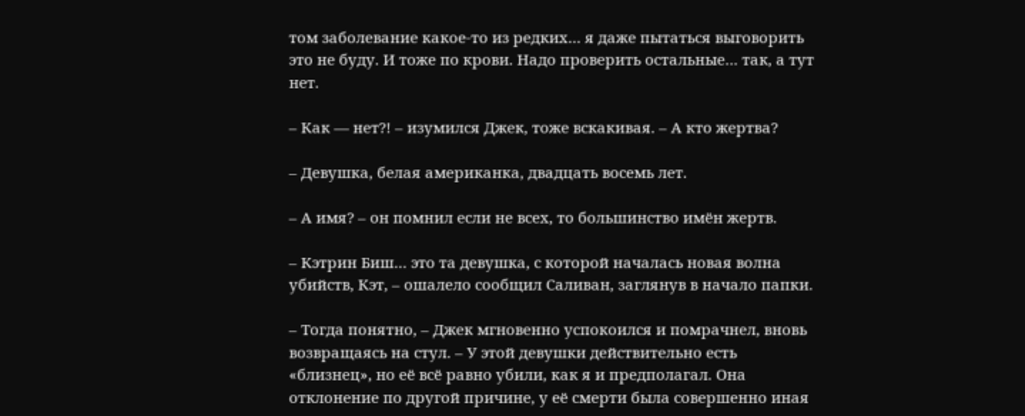том заболевание какое-то из редких… я даже пытаться выговорить это не буду. И тоже по крови. Надо проверить остальные… так, а тут нет.

– Как — нет?! – изумился Джек, тоже вскакивая. – А кто жертва?

– Девушка, белая американка, двадцать восемь лет.

– А имя? – он помнил если не всех, то большинство имён жертв.

– Кэтрин Биш… это та девушка, с которой началась новая волна убийств, Кэт, – ошалело сообщил Саливан, заглянув в начало папки.

– Тогда понятно, – Джек мгновенно успокоился и помрачнел, вновь возвращаясь на стул. – У этой девушки действительно есть «близнец», но её всё равно убили, как я и предполагал. Она отклонение по другой причине, у её смерти была совершенно иная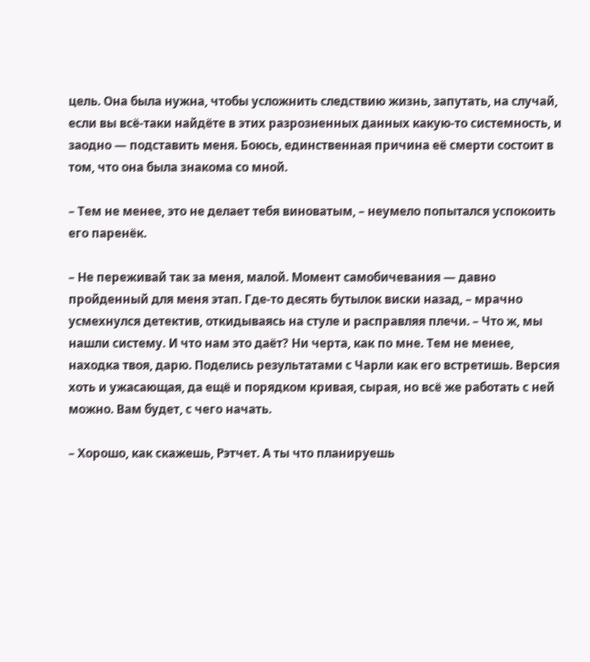цель. Она была нужна, чтобы усложнить следствию жизнь, запутать, на случай, если вы всё-таки найдёте в этих разрозненных данных какую-то системность, и заодно — подставить меня. Боюсь, единственная причина её смерти состоит в том, что она была знакома со мной.

– Тем не менее, это не делает тебя виноватым, – неумело попытался успокоить его паренёк.

– Не переживай так за меня, малой. Момент самобичевания — давно пройденный для меня этап. Где-то десять бутылок виски назад, – мрачно усмехнулся детектив, откидываясь на стуле и расправляя плечи. – Что ж, мы нашли систему. И что нам это даёт? Ни черта, как по мне. Тем не менее, находка твоя, дарю. Поделись результатами с Чарли как его встретишь. Версия хоть и ужасающая, да ещё и порядком кривая, сырая, но всё же работать с ней можно. Вам будет, с чего начать.

– Хорошо, как скажешь, Рэтчет. А ты что планируешь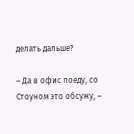делать дальше?

– Да в офис поеду, со Стоуном это обсужу, –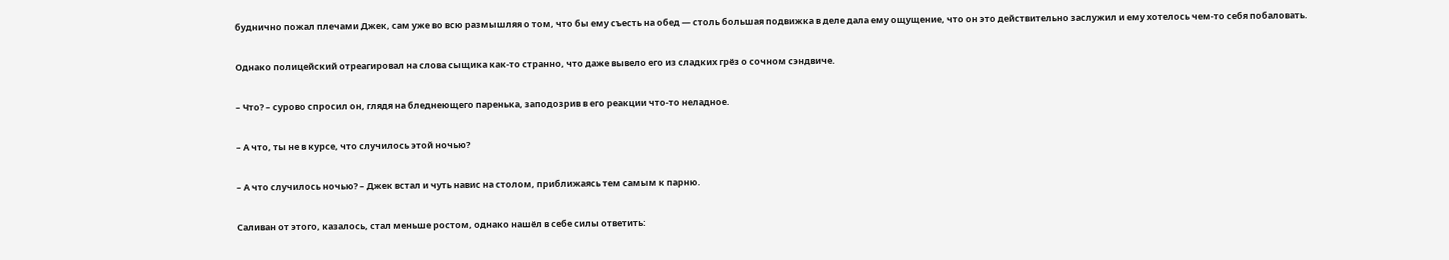буднично пожал плечами Джек, сам уже во всю размышляя о том, что бы ему съесть на обед — столь большая подвижка в деле дала ему ощущение, что он это действительно заслужил и ему хотелось чем-то себя побаловать.

Однако полицейский отреагировал на слова сыщика как-то странно, что даже вывело его из сладких грёз о сочном сэндвиче.

– Что? – сурово спросил он, глядя на бледнеющего паренька, заподозрив в его реакции что-то неладное.

– А что, ты не в курсе, что случилось этой ночью?

– А что случилось ночью? – Джек встал и чуть навис на столом, приближаясь тем самым к парню.

Саливан от этого, казалось, стал меньше ростом, однако нашёл в себе силы ответить: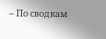– По сводкам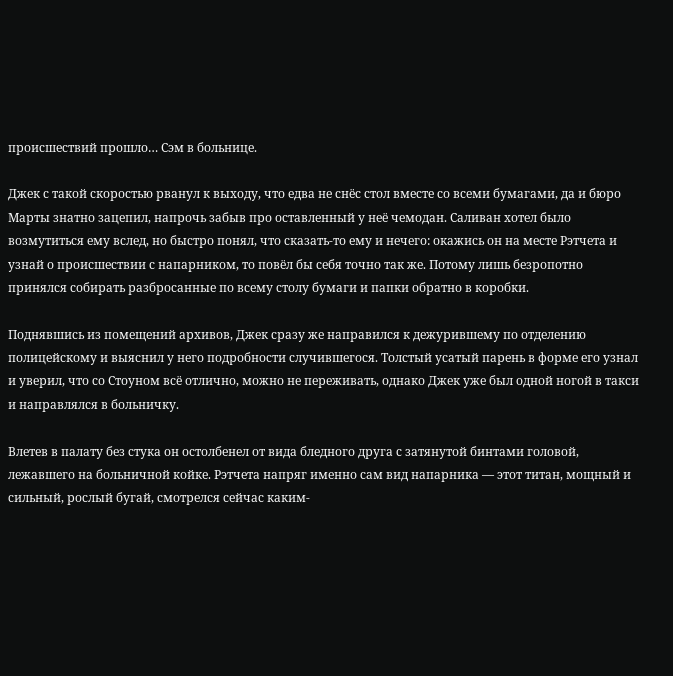происшествий прошло… Сэм в больнице.

Джек с такой скоростью рванул к выходу, что едва не снёс стол вместе со всеми бумагами, да и бюро Марты знатно зацепил, напрочь забыв про оставленный у неё чемодан. Саливан хотел было возмутиться ему вслед, но быстро понял, что сказать-то ему и нечего: окажись он на месте Рэтчета и узнай о происшествии с напарником, то повёл бы себя точно так же. Потому лишь безропотно принялся собирать разбросанные по всему столу бумаги и папки обратно в коробки.

Поднявшись из помещений архивов, Джек сразу же направился к дежурившему по отделению полицейскому и выяснил у него подробности случившегося. Толстый усатый парень в форме его узнал и уверил, что со Стоуном всё отлично, можно не переживать, однако Джек уже был одной ногой в такси и направлялся в больничку.

Влетев в палату без стука он остолбенел от вида бледного друга с затянутой бинтами головой, лежавшего на больничной койке. Рэтчета напряг именно сам вид напарника — этот титан, мощный и сильный, рослый бугай, смотрелся сейчас каким-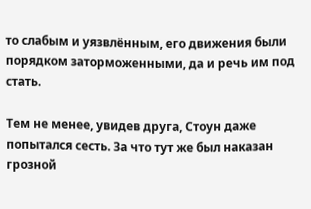то слабым и уязвлённым, его движения были порядком заторможенными, да и речь им под стать.

Тем не менее, увидев друга, Стоун даже попытался сесть. За что тут же был наказан грозной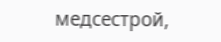медсестрой,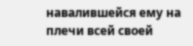навалившейся ему на плечи всей своей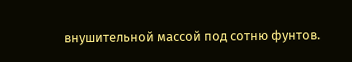внушительной массой под сотню фунтов.